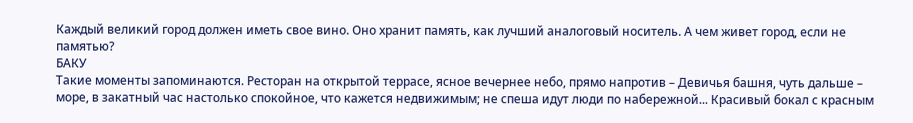Каждый великий город должен иметь свое вино. Оно хранит память, как лучший аналоговый носитель. А чем живет город, если не памятью?
БАКУ
Такие моменты запоминаются. Ресторан на открытой террасе, ясное вечернее небо, прямо напротив – Девичья башня, чуть дальше – море, в закатный час настолько спокойное, что кажется недвижимым; не спеша идут люди по набережной... Красивый бокал с красным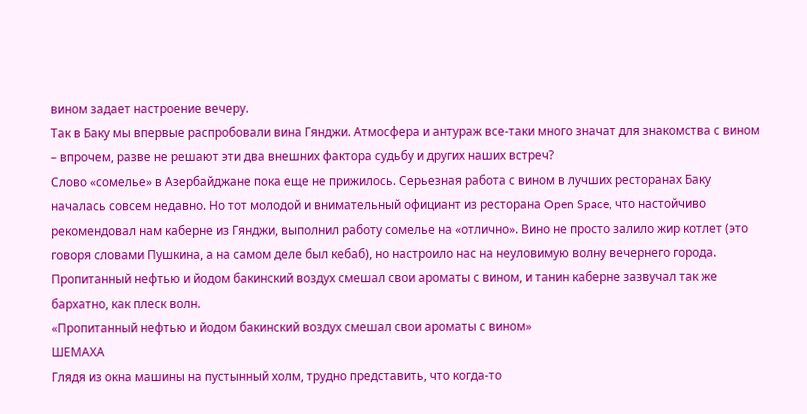вином задает настроение вечеру.
Так в Баку мы впервые распробовали вина Гянджи. Атмосфера и антураж все-таки много значат для знакомства с вином – впрочем, разве не решают эти два внешних фактора судьбу и других наших встреч?
Слово «сомелье» в Азербайджане пока еще не прижилось. Серьезная работа с вином в лучших ресторанах Баку началась совсем недавно. Но тот молодой и внимательный официант из ресторана Open Space, что настойчиво рекомендовал нам каберне из Гянджи, выполнил работу сомелье на «отлично». Вино не просто залило жир котлет (это говоря словами Пушкина, а на самом деле был кебаб), но настроило нас на неуловимую волну вечернего города. Пропитанный нефтью и йодом бакинский воздух смешал свои ароматы с вином, и танин каберне зазвучал так же бархатно, как плеск волн.
«Пропитанный нефтью и йодом бакинский воздух смешал свои ароматы с вином»
ШЕМАХА
Глядя из окна машины на пустынный холм, трудно представить, что когда-то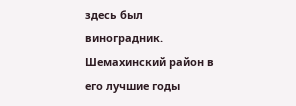здесь был виноградник. Шемахинский район в его лучшие годы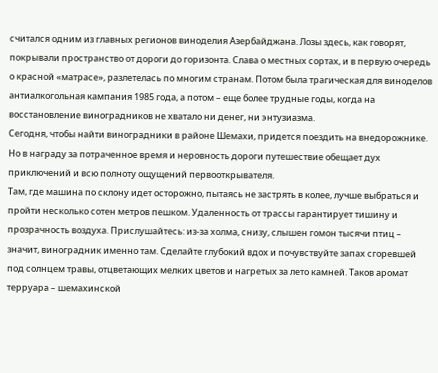считался одним из главных регионов виноделия Азербайджана. Лозы здесь, как говорят, покрывали пространство от дороги до горизонта. Слава о местных сортах, и в первую очередь о красной «матрасе», разлетелась по многим странам. Потом была трагическая для виноделов антиалкогольная кампания 1985 года, а потом – еще более трудные годы, когда на восстановление виноградников не хватало ни денег, ни энтузиазма.
Сегодня, чтобы найти виноградники в районе Шемахи, придется поездить на внедорожнике. Но в награду за потраченное время и неровность дороги путешествие обещает дух приключений и всю полноту ощущений первооткрывателя.
Там, где машина по склону идет осторожно, пытаясь не застрять в колее, лучше выбраться и пройти несколько сотен метров пешком. Удаленность от трассы гарантирует тишину и прозрачность воздуха. Прислушайтесь: из-за холма, снизу, слышен гомон тысячи птиц – значит, виноградник именно там. Сделайте глубокий вдох и почувствуйте запах сгоревшей под солнцем травы, отцветающих мелких цветов и нагретых за лето камней. Таков аромат терруара – шемахинской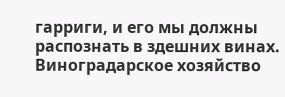гарриги, и его мы должны распознать в здешних винах.
Виноградарское хозяйство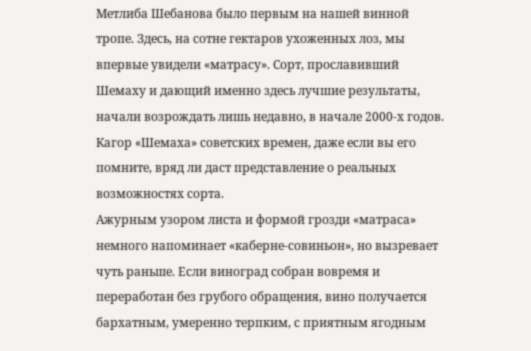Метлиба Шебанова было первым на нашей винной тропе. Здесь, на сотне гектаров ухоженных лоз, мы впервые увидели «матрасу». Сорт, прославивший Шемаху и дающий именно здесь лучшие результаты, начали возрождать лишь недавно, в начале 2000-х годов. Кагор «Шемаха» советских времен, даже если вы его помните, вряд ли даст представление о реальных возможностях сорта.
Ажурным узором листа и формой грозди «матраса» немного напоминает «каберне-совиньон», но вызревает чуть раньше. Если виноград собран вовремя и переработан без грубого обращения, вино получается бархатным, умеренно терпким, с приятным ягодным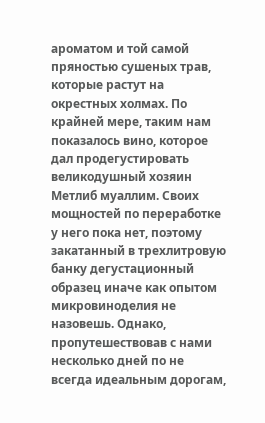ароматом и той самой пряностью сушеных трав, которые растут на окрестных холмах. По крайней мере, таким нам показалось вино, которое дал продегустировать великодушный хозяин Метлиб муаллим. Своих мощностей по переработке у него пока нет, поэтому закатанный в трехлитровую банку дегустационный образец иначе как опытом микровиноделия не назовешь. Однако, пропутешествовав с нами несколько дней по не всегда идеальным дорогам,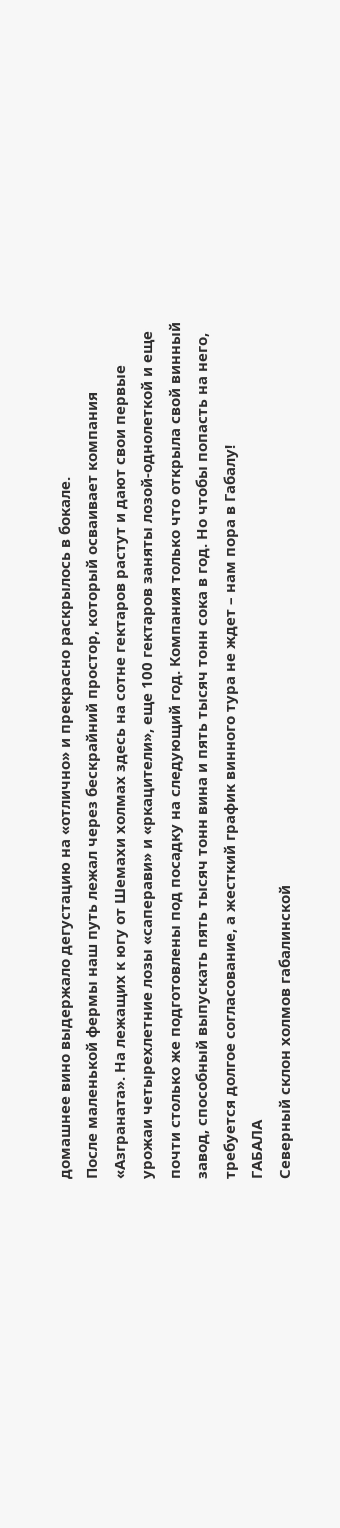домашнее вино выдержало дегустацию на «отлично» и прекрасно раскрылось в бокале.
После маленькой фермы наш путь лежал через бескрайний простор, который осваивает компания «Азграната». На лежащих к югу от Шемахи холмах здесь на сотне гектаров растут и дают свои первые урожаи четырехлетние лозы «саперави» и «ркацители», еще 100 гектаров заняты лозой-однолеткой и еще почти столько же подготовлены под посадку на следующий год. Компания только что открыла свой винный завод, способный выпускать пять тысяч тонн вина и пять тысяч тонн сока в год. Но чтобы попасть на него, требуется долгое согласование, а жесткий график винного тура не ждет – нам пора в Габалу!
ГАБАЛА
Северный склон холмов габалинской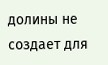долины не создает для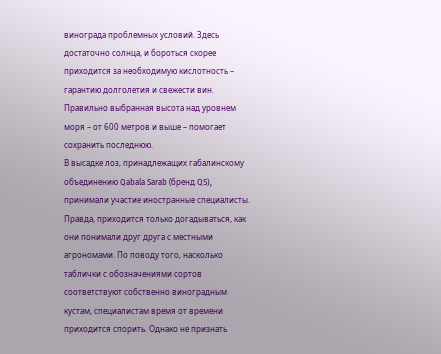винограда проблемных условий. Здесь достаточно солнца, и бороться скорее приходится за необходимую кислотность – гарантию долголетия и свежести вин. Правильно выбранная высота над уровнем моря – от 600 метров и выше – помогает сохранить последнюю.
В высадке лоз, принадлежащих габалинскому объединению Qabala Sarab (бренд QS), принимали участие иностранные специалисты. Правда, приходится только догадываться, как они понимали друг друга с местными агрономами. По поводу того, насколько таблички с обозначениями сортов соответствуют собственно виноградным кустам, специалистам время от времени приходится спорить. Однако не признать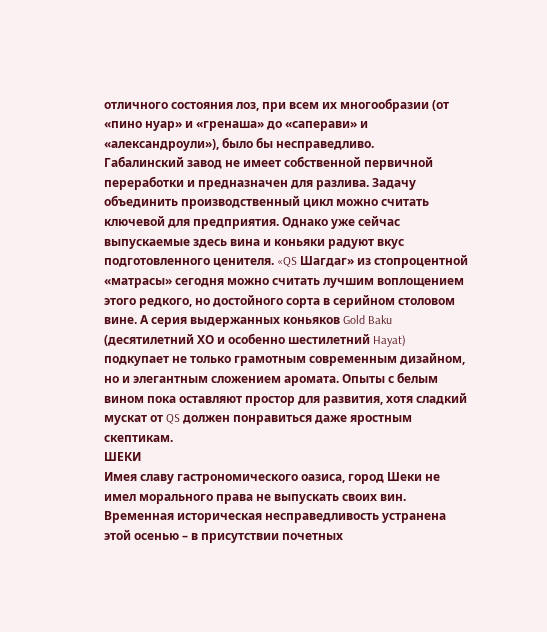отличного состояния лоз, при всем их многообразии (от «пино нуар» и «гренаша» до «саперави» и «александроули»), было бы несправедливо.
Габалинский завод не имеет собственной первичной переработки и предназначен для разлива. Задачу объединить производственный цикл можно считать ключевой для предприятия. Однако уже сейчас выпускаемые здесь вина и коньяки радуют вкус подготовленного ценителя. «QS Шагдаг» из стопроцентной «матрасы» сегодня можно считать лучшим воплощением этого редкого, но достойного сорта в серийном столовом вине. А серия выдержанных коньяков Gold Baku (десятилетний ХО и особенно шестилетний Hayat) подкупает не только грамотным современным дизайном, но и элегантным сложением аромата. Опыты с белым вином пока оставляют простор для развития, хотя сладкий мускат от QS должен понравиться даже яростным скептикам.
ШЕКИ
Имея славу гастрономического оазиса, город Шеки не имел морального права не выпускать своих вин. Временная историческая несправедливость устранена этой осенью – в присутствии почетных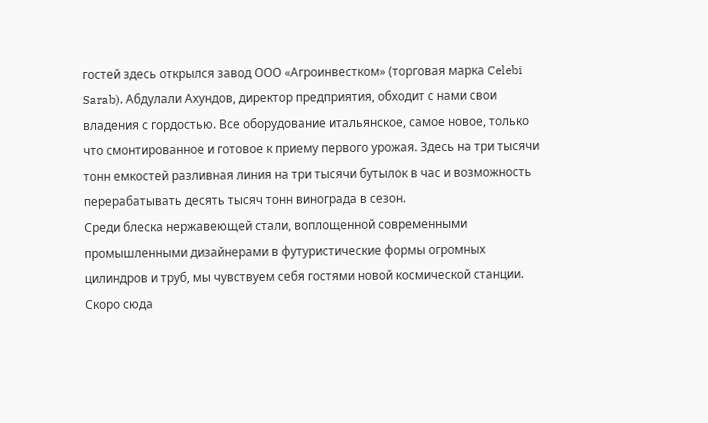гостей здесь открылся завод ООО «Агроинвестком» (торговая марка Celebi Sarab). Абдулали Ахундов, директор предприятия, обходит с нами свои владения с гордостью. Все оборудование итальянское, самое новое, только что смонтированное и готовое к приему первого урожая. Здесь на три тысячи тонн емкостей разливная линия на три тысячи бутылок в час и возможность перерабатывать десять тысяч тонн винограда в сезон.
Среди блеска нержавеющей стали, воплощенной современными промышленными дизайнерами в футуристические формы огромных цилиндров и труб, мы чувствуем себя гостями новой космической станции. Скоро сюда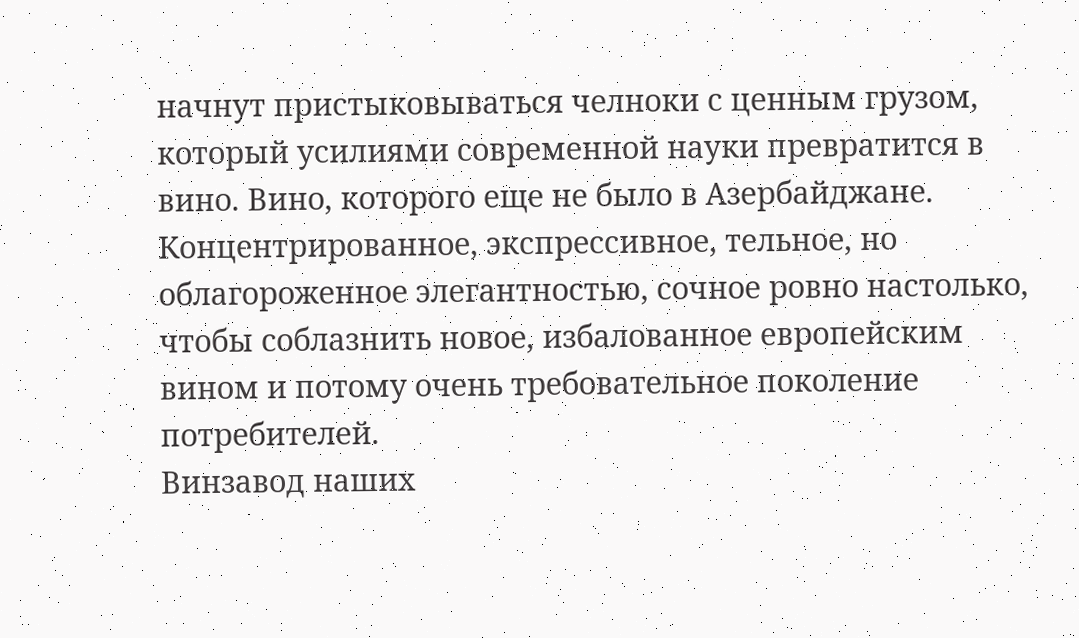начнут пристыковываться челноки с ценным грузом, который усилиями современной науки превратится в вино. Вино, которого еще не было в Азербайджане. Концентрированное, экспрессивное, тельное, но облагороженное элегантностью, сочное ровно настолько, чтобы соблазнить новое, избалованное европейским вином и потому очень требовательное поколение потребителей.
Винзавод наших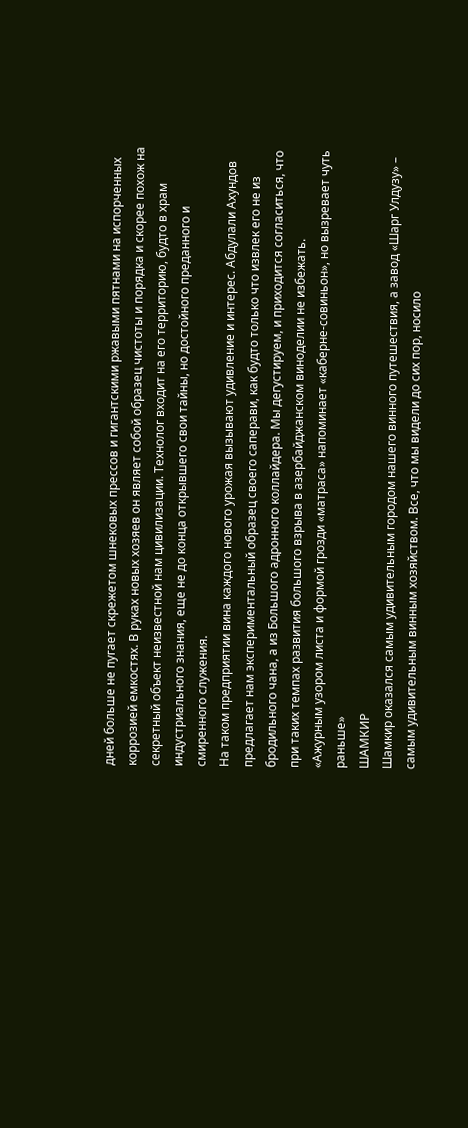дней больше не пугает скрежетом шнековых прессов и гигантскими ржавыми пятнами на испорченных коррозией емкостях. В руках новых хозяев он являет собой образец чистоты и порядка и скорее похож на секретный объект неизвестной нам цивилизации. Технолог входит на его территорию, будто в храм индустриального знания, еще не до конца открывшего свои тайны, но достойного преданного и смиренного служения.
На таком предприятии вина каждого нового урожая вызывают удивление и интерес. Абдулали Ахундов предлагает нам экспериментальный образец своего саперави, как будто только что извлек его не из бродильного чана, а из Большого адронного коллайдера. Мы дегустируем, и приходится согласиться, что при таких темпах развития большого взрыва в азербайджанском виноделии не избежать.
«Ажурным узором листа и формой грозди «матраса» напоминает «каберне-совиньон», но вызревает чуть раньше»
ШАМКИР
Шамкир оказался самым удивительным городом нашего винного путешествия, а завод «Шарг Улдузу» – самым удивительным винным хозяйством. Все, что мы видели до сих пор, носило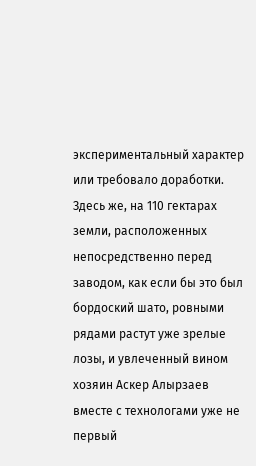экспериментальный характер или требовало доработки. Здесь же, на 110 гектарах земли, расположенных непосредственно перед заводом, как если бы это был бордоский шато, ровными рядами растут уже зрелые лозы, и увлеченный вином хозяин Аскер Алырзаев вместе с технологами уже не первый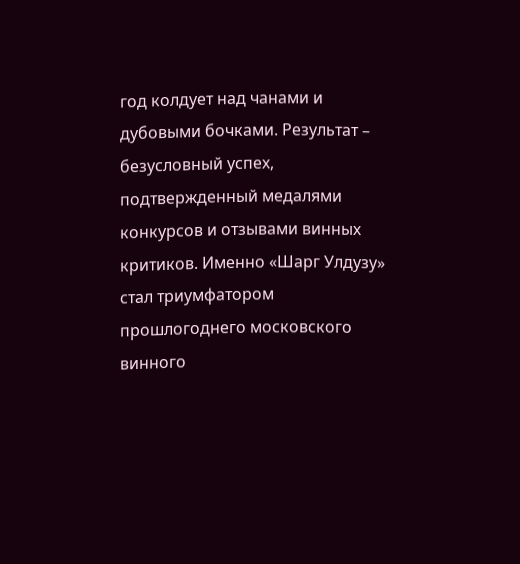год колдует над чанами и дубовыми бочками. Результат – безусловный успех, подтвержденный медалями конкурсов и отзывами винных критиков. Именно «Шарг Улдузу» стал триумфатором прошлогоднего московского винного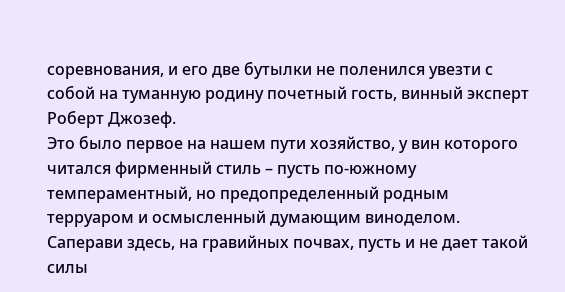соревнования, и его две бутылки не поленился увезти с собой на туманную родину почетный гость, винный эксперт Роберт Джозеф.
Это было первое на нашем пути хозяйство, у вин которого читался фирменный стиль – пусть по-южному темпераментный, но предопределенный родным терруаром и осмысленный думающим виноделом. Саперави здесь, на гравийных почвах, пусть и не дает такой силы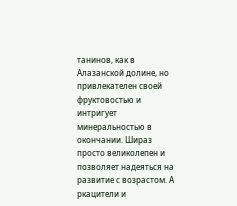танинов, как в Алазанской долине, но привлекателен своей фруктовостью и интригует минеральностью в окончании. Шираз просто великолепен и позволяет надеяться на развитие с возрастом. А ркацители и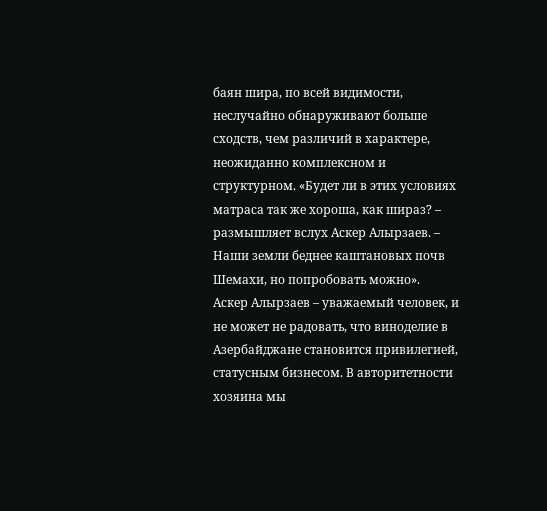баян шира, по всей видимости, неслучайно обнаруживают больше сходств, чем различий в характере, неожиданно комплексном и структурном. «Будет ли в этих условиях матраса так же хороша, как шираз? – размышляет вслух Аскер Алырзаев. – Наши земли беднее каштановых почв Шемахи, но попробовать можно».
Аскер Алырзаев – уважаемый человек, и не может не радовать, что виноделие в Азербайджане становится привилегией, статусным бизнесом. В авторитетности хозяина мы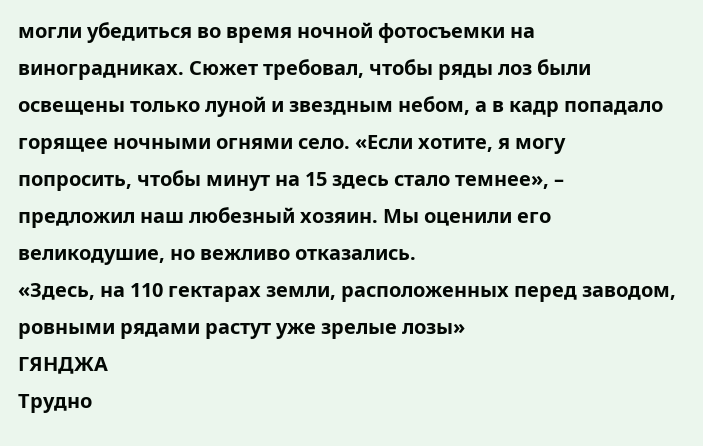могли убедиться во время ночной фотосъемки на виноградниках. Сюжет требовал, чтобы ряды лоз были освещены только луной и звездным небом, а в кадр попадало горящее ночными огнями село. «Если хотите, я могу попросить, чтобы минут на 15 здесь стало темнее», – предложил наш любезный хозяин. Мы оценили его великодушие, но вежливо отказались.
«Здесь, на 110 гектарах земли, расположенных перед заводом, ровными рядами растут уже зрелые лозы»
ГЯНДЖА
Трудно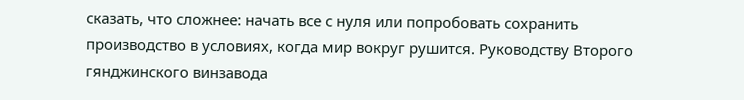сказать, что сложнее: начать все с нуля или попробовать сохранить производство в условиях, когда мир вокруг рушится. Руководству Второго гянджинского винзавода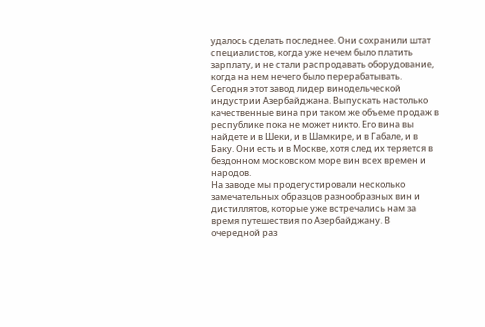удалось сделать последнее. Они сохранили штат специалистов, когда уже нечем было платить зарплату, и не стали распродавать оборудование, когда на нем нечего было перерабатывать.
Сегодня этот завод лидер винодельческой индустрии Азербайджана. Выпускать настолько качественные вина при таком же объеме продаж в республике пока не может никто. Его вина вы найдете и в Шеки, и в Шамкире, и в Габале, и в Баку. Они есть и в Москве, хотя след их теряется в бездонном московском море вин всех времен и народов.
На заводе мы продегустировали несколько замечательных образцов разнообразных вин и дистиллятов, которые уже встречались нам за время путешествия по Азербайджану. В очередной раз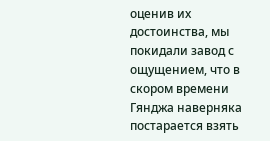оценив их достоинства, мы покидали завод с ощущением, что в скором времени Гянджа наверняка постарается взять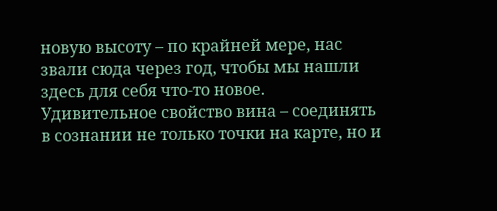новую высоту – по крайней мере, нас звали сюда через год, чтобы мы нашли здесь для себя что-то новое.
Удивительное свойство вина – соединять в сознании не только точки на карте, но и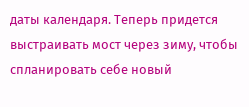даты календаря. Теперь придется выстраивать мост через зиму, чтобы спланировать себе новый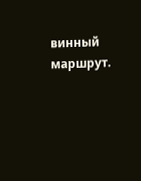винный маршрут.